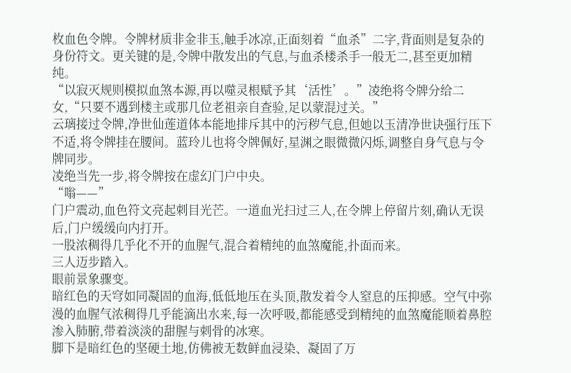枚血色令牌。令牌材质非金非玉,触手冰凉,正面刻着“血杀”二字,背面则是复杂的身份符文。更关键的是,令牌中散发出的气息,与血杀楼杀手一般无二,甚至更加精纯。
“以寂灭规则模拟血煞本源,再以噬灵根赋予其‘活性’。”凌绝将令牌分给二女,“只要不遇到楼主或那几位老祖亲自查验,足以蒙混过关。”
云璃接过令牌,净世仙莲道体本能地排斥其中的污秽气息,但她以玉清净世诀强行压下不适,将令牌挂在腰间。蓝玲儿也将令牌佩好,星渊之眼微微闪烁,调整自身气息与令牌同步。
凌绝当先一步,将令牌按在虚幻门户中央。
“嗡——”
门户震动,血色符文亮起刺目光芒。一道血光扫过三人,在令牌上停留片刻,确认无误后,门户缓缓向内打开。
一股浓稠得几乎化不开的血腥气,混合着精纯的血煞魔能,扑面而来。
三人迈步踏入。
眼前景象骤变。
暗红色的天穹如同凝固的血海,低低地压在头顶,散发着令人窒息的压抑感。空气中弥漫的血腥气浓稠得几乎能滴出水来,每一次呼吸,都能感受到精纯的血煞魔能顺着鼻腔渗入肺腑,带着淡淡的甜腥与刺骨的冰寒。
脚下是暗红色的坚硬土地,仿佛被无数鲜血浸染、凝固了万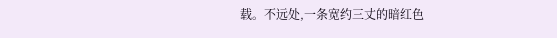载。不远处,一条宽约三丈的暗红色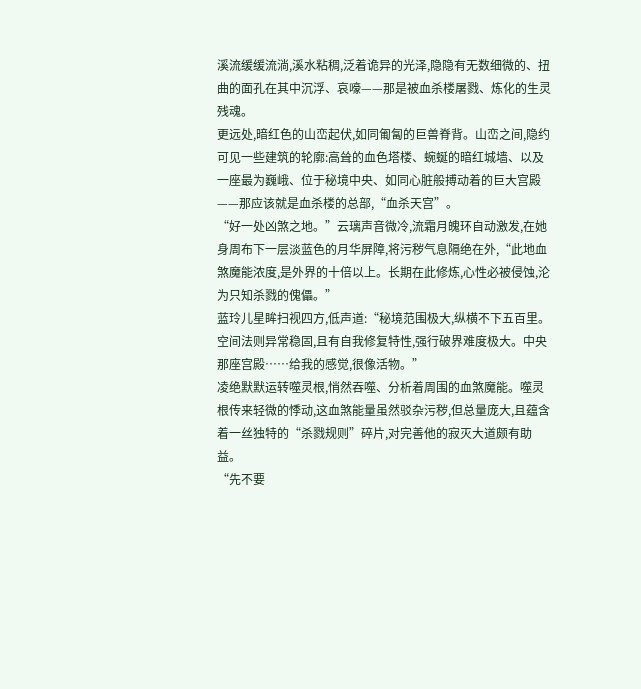溪流缓缓流淌,溪水粘稠,泛着诡异的光泽,隐隐有无数细微的、扭曲的面孔在其中沉浮、哀嚎——那是被血杀楼屠戮、炼化的生灵残魂。
更远处,暗红色的山峦起伏,如同匍匐的巨兽脊背。山峦之间,隐约可见一些建筑的轮廓:高耸的血色塔楼、蜿蜒的暗红城墙、以及一座最为巍峨、位于秘境中央、如同心脏般搏动着的巨大宫殿——那应该就是血杀楼的总部,“血杀天宫”。
“好一处凶煞之地。”云璃声音微冷,流霜月魄环自动激发,在她身周布下一层淡蓝色的月华屏障,将污秽气息隔绝在外,“此地血煞魔能浓度,是外界的十倍以上。长期在此修炼,心性必被侵蚀,沦为只知杀戮的傀儡。”
蓝玲儿星眸扫视四方,低声道:“秘境范围极大,纵横不下五百里。空间法则异常稳固,且有自我修复特性,强行破界难度极大。中央那座宫殿……给我的感觉,很像活物。”
凌绝默默运转噬灵根,悄然吞噬、分析着周围的血煞魔能。噬灵根传来轻微的悸动,这血煞能量虽然驳杂污秽,但总量庞大,且蕴含着一丝独特的“杀戮规则”碎片,对完善他的寂灭大道颇有助益。
“先不要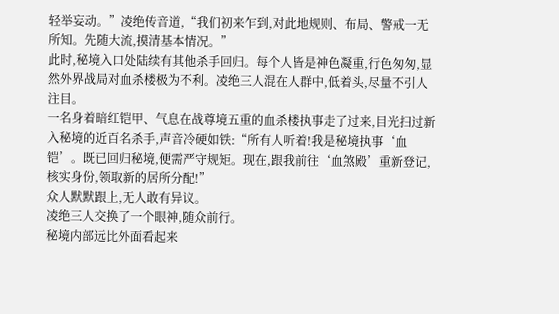轻举妄动。”凌绝传音道,“我们初来乍到,对此地规则、布局、警戒一无所知。先随大流,摸清基本情况。”
此时,秘境入口处陆续有其他杀手回归。每个人皆是神色凝重,行色匆匆,显然外界战局对血杀楼极为不利。凌绝三人混在人群中,低着头,尽量不引人注目。
一名身着暗红铠甲、气息在战尊境五重的血杀楼执事走了过来,目光扫过新入秘境的近百名杀手,声音冷硬如铁:“所有人听着!我是秘境执事‘血铠’。既已回归秘境,便需严守规矩。现在,跟我前往‘血煞殿’重新登记,核实身份,领取新的居所分配!”
众人默默跟上,无人敢有异议。
凌绝三人交换了一个眼神,随众前行。
秘境内部远比外面看起来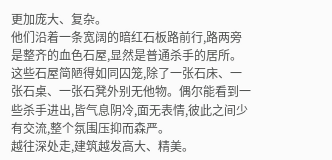更加庞大、复杂。
他们沿着一条宽阔的暗红石板路前行,路两旁是整齐的血色石屋,显然是普通杀手的居所。这些石屋简陋得如同囚笼,除了一张石床、一张石桌、一张石凳外别无他物。偶尔能看到一些杀手进出,皆气息阴冷,面无表情,彼此之间少有交流,整个氛围压抑而森严。
越往深处走,建筑越发高大、精美。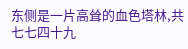东侧是一片高耸的血色塔林,共七七四十九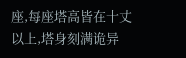座,每座塔高皆在十丈以上,塔身刻满诡异